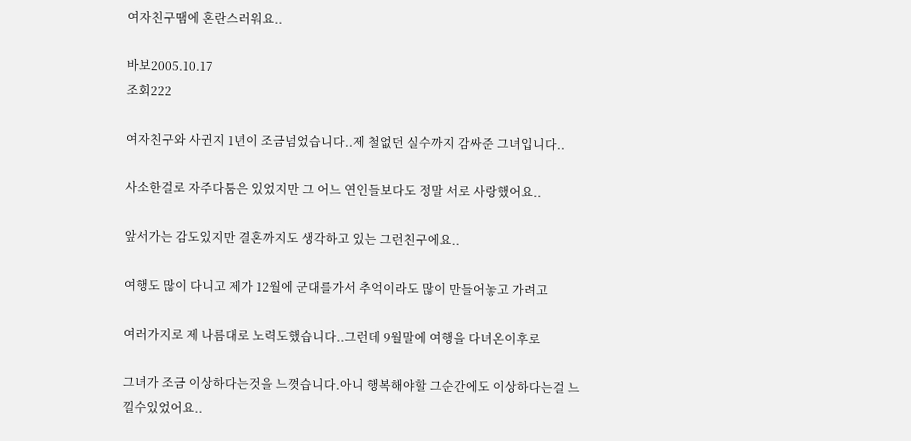여자친구땜에 혼란스러워요..

바보2005.10.17
조회222

여자친구와 사귄지 1년이 조금넘었습니다..제 철없던 실수까지 감싸준 그녀입니다..

사소한걸로 자주다툼은 있었지만 그 어느 연인들보다도 정말 서로 사랑했어요..

앞서가는 감도있지만 결혼까지도 생각하고 있는 그런친구에요..

여행도 많이 다니고 제가 12월에 군대를가서 추억이라도 많이 만들어놓고 가려고

여러가지로 제 나름대로 노력도했습니다..그런데 9월말에 여행을 다녀온이후로

그녀가 조금 이상하다는것을 느꼇습니다.아니 행복해야할 그순간에도 이상하다는걸 느낄수있었어요..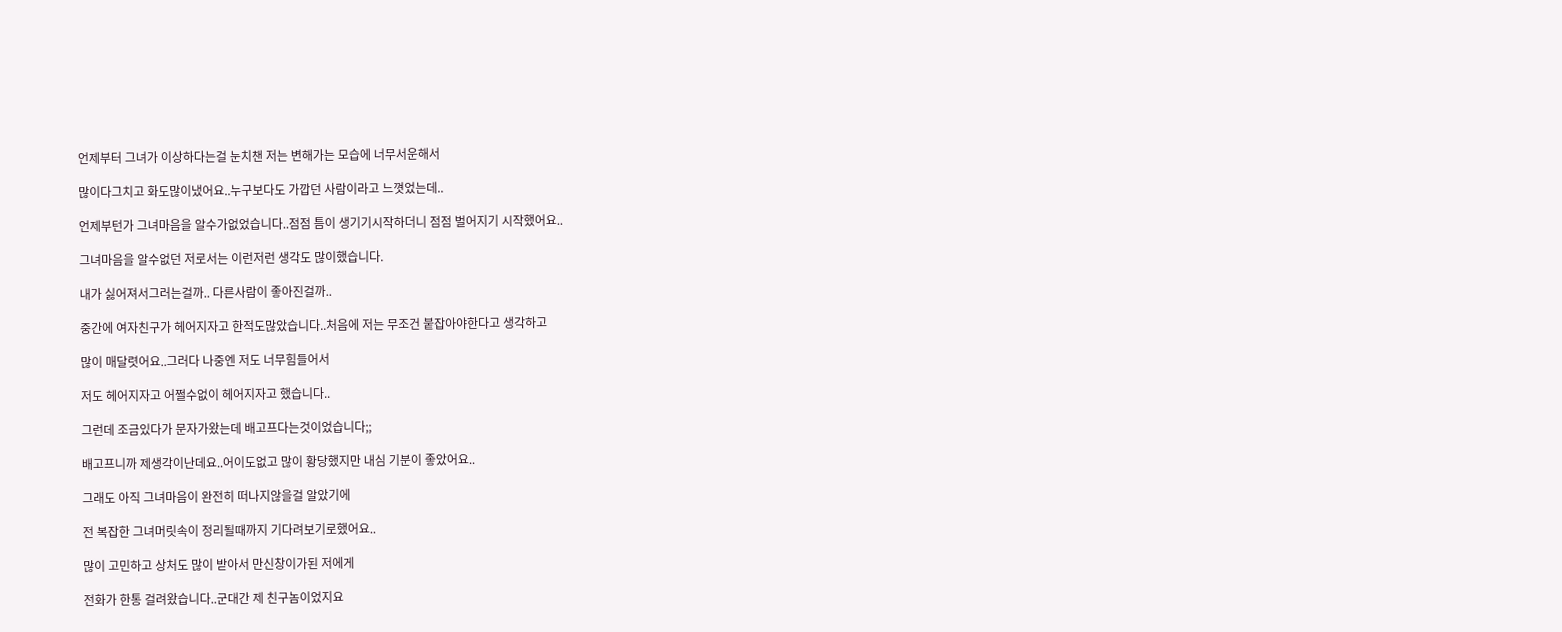언제부터 그녀가 이상하다는걸 눈치챈 저는 변해가는 모습에 너무서운해서

많이다그치고 화도많이냈어요..누구보다도 가깝던 사람이라고 느꼇었는데..

언제부턴가 그녀마음을 알수가없었습니다..점점 틈이 생기기시작하더니 점점 벌어지기 시작했어요..

그녀마음을 알수없던 저로서는 이런저런 생각도 많이했습니다.

내가 싫어져서그러는걸까.. 다른사람이 좋아진걸까..

중간에 여자친구가 헤어지자고 한적도많았습니다..처음에 저는 무조건 붙잡아야한다고 생각하고

많이 매달렷어요..그러다 나중엔 저도 너무힘들어서

저도 헤어지자고 어쩔수없이 헤어지자고 했습니다..

그런데 조금있다가 문자가왔는데 배고프다는것이었습니다;;

배고프니까 제생각이난데요..어이도없고 많이 황당했지만 내심 기분이 좋았어요..

그래도 아직 그녀마음이 완전히 떠나지않을걸 알았기에

전 복잡한 그녀머릿속이 정리될때까지 기다려보기로했어요..

많이 고민하고 상처도 많이 받아서 만신창이가된 저에게

전화가 한통 걸려왔습니다..군대간 제 친구놈이었지요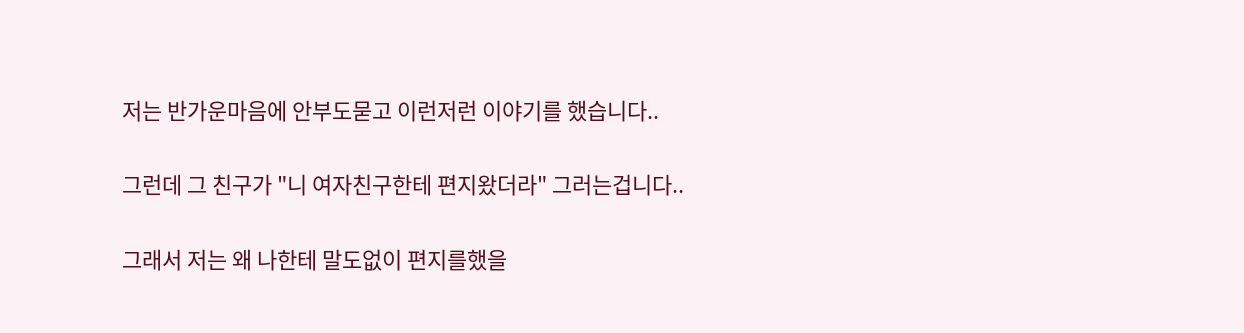저는 반가운마음에 안부도묻고 이런저런 이야기를 했습니다..

그런데 그 친구가 "니 여자친구한테 편지왔더라" 그러는겁니다..

그래서 저는 왜 나한테 말도없이 편지를했을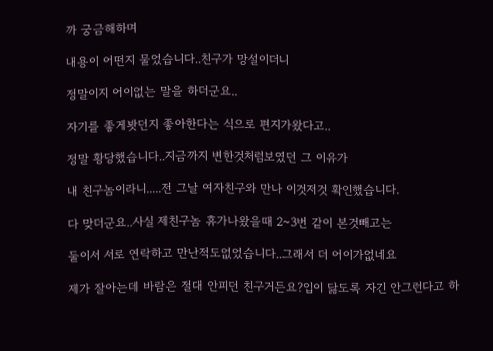까 궁금해하며

내용이 어떤지 물었습니다..친구가 망설이더니

정말이지 어이없는 말을 하더군요..

자기를 좋게봣던지 좋아한다는 식으로 편지가왔다고..

정말 황당했습니다..지금까지 변한것처럼보였던 그 이유가

내 친구놈이라니.....전 그날 여자친구와 만나 이것저것 확인했습니다.

다 맞더군요..사실 제친구놈 휴가나왔을때 2~3번 같이 본것빼고는

둘이서 서로 연락하고 만난적도없었습니다..그래서 더 어이가없네요

제가 잘아는데 바람은 절대 안피던 친구거든요?입이 닳도록 자긴 안그런다고 하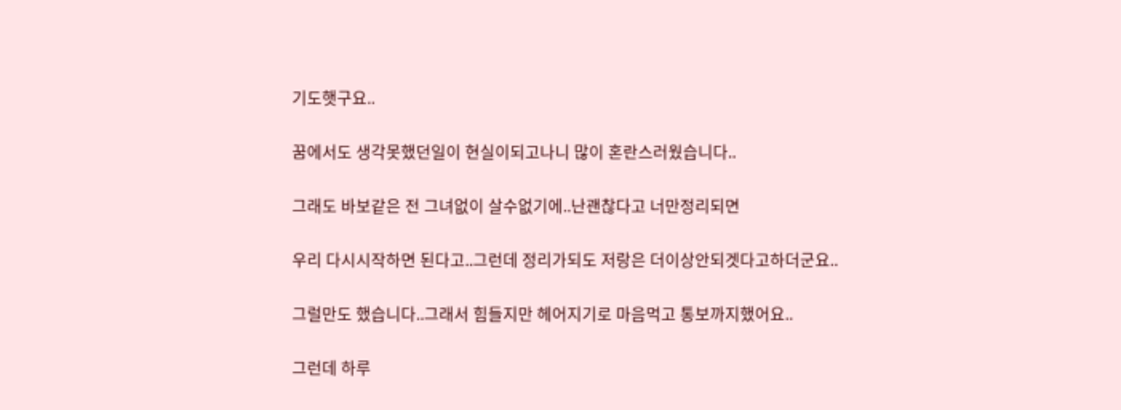기도햇구요..

꿈에서도 생각못했던일이 현실이되고나니 많이 혼란스러웠습니다..

그래도 바보같은 전 그녀없이 살수없기에..난괜찮다고 너만정리되면

우리 다시시작하면 된다고..그런데 정리가되도 저랑은 더이상안되겟다고하더군요..

그럴만도 했습니다..그래서 힘들지만 헤어지기로 마음먹고 통보까지했어요..

그런데 하루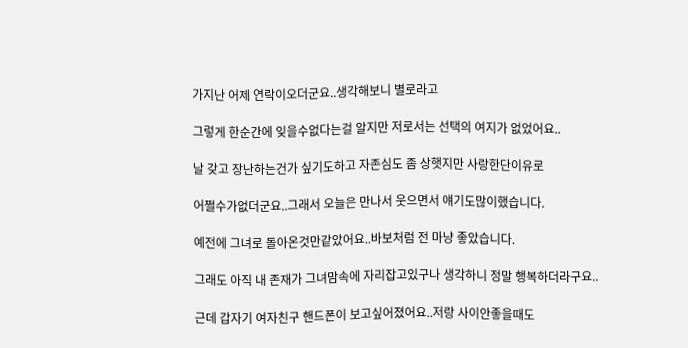가지난 어제 연락이오더군요..생각해보니 별로라고

그렇게 한순간에 잊을수없다는걸 알지만 저로서는 선택의 여지가 없었어요..

날 갖고 장난하는건가 싶기도하고 자존심도 좀 상햇지만 사랑한단이유로

어쩔수가없더군요..그래서 오늘은 만나서 웃으면서 얘기도많이했습니다.

예전에 그녀로 돌아온것만같았어요..바보처럼 전 마냥 좋았습니다.

그래도 아직 내 존재가 그녀맘속에 자리잡고있구나 생각하니 정말 행복하더라구요..

근데 갑자기 여자친구 핸드폰이 보고싶어졌어요..저랑 사이안좋을때도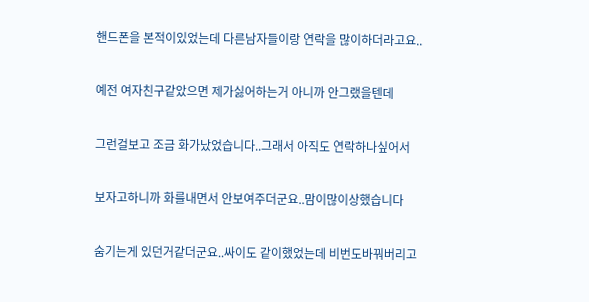핸드폰을 본적이있었는데 다른남자들이랑 연락을 많이하더라고요..

예전 여자친구같았으면 제가싫어하는거 아니까 안그랬을텐데

그런걸보고 조금 화가났었습니다..그래서 아직도 연락하나싶어서

보자고하니까 화를내면서 안보여주더군요..맘이많이상했습니다

숨기는게 있던거같더군요..싸이도 같이했었는데 비번도바꿔버리고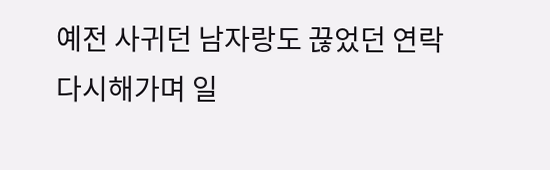예전 사귀던 남자랑도 끊었던 연락 다시해가며 일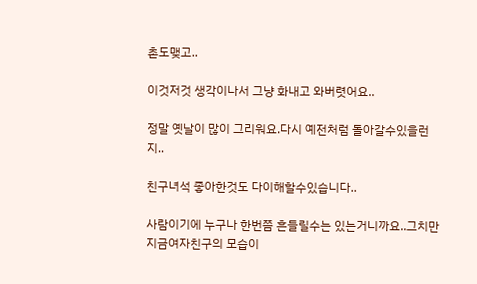촌도맺고..

이것저것 생각이나서 그냥 화내고 와버렷어요..

정말 옛날이 많이 그리워요.다시 예전처럼 돌아갈수있을런지..

친구녀석 좋아한것도 다이해할수있습니다..

사람이기에 누구나 한번쯤 흔들릴수는 있는거니까요..그치만 지금여자친구의 모습이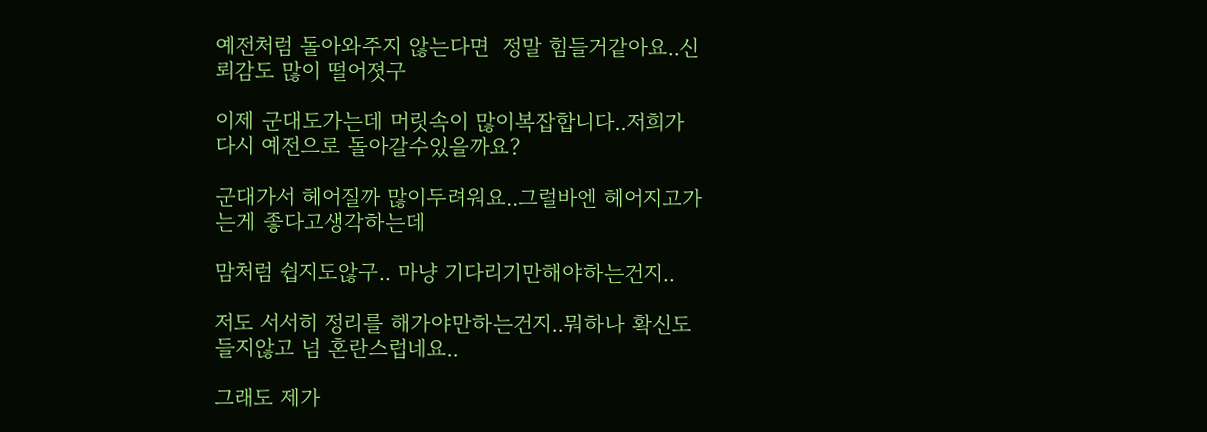예전처럼 돌아와주지 않는다면  정말 힘들거같아요..신뢰감도 많이 떨어졋구

이제 군대도가는데 머릿속이 많이복잡합니다..저희가 다시 예전으로 돌아갈수있을까요?

군대가서 헤어질까 많이두려워요..그럴바엔 헤어지고가는게 좋다고생각하는데

맘처럼 쉽지도않구.. 마냥 기다리기만해야하는건지..

저도 서서히 정리를 해가야만하는건지..뭐하나 확신도들지않고 넘 혼란스럽네요..

그래도 제가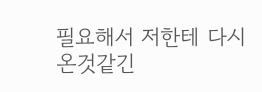필요해서 저한테 다시온것같긴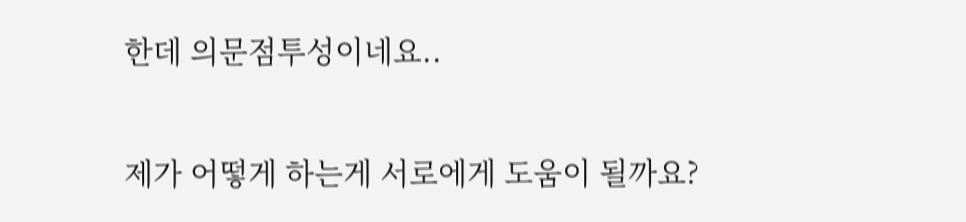한데 의문점투성이네요..

제가 어떻게 하는게 서로에게 도움이 될까요?